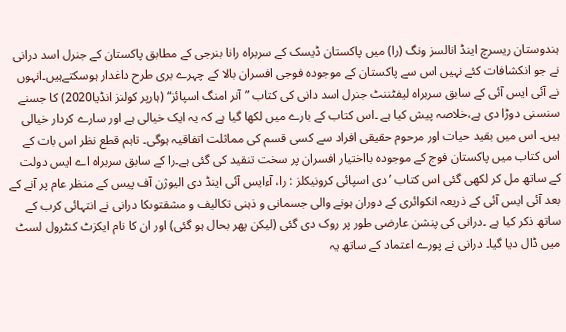ہندوستان ریسرچ اینڈ انالسز ونگ (را) میں پاکستان ڈیسک کے سربراہ رانا بنرجی کے مطابق پاکستان کے جنرل اسد درانی نے جو انکشافات کئے نہیں اس سے پاکستان کے موجودہ فوجی افسران بالا کے چہرے بری طرح داغدار ہوسکتےہیں۔انہوں نے آئی ایس آئی کے سابق سربراہ لیفٹننٹ جنرل اسد دانی کی کتاب ”آنر امنگ اسپائز“ (ہارپر کولنز انڈیا2020) کا جسنے سنسنی دوڑا دی ہے،خلاصہ پیش کیا ہے ۔اس کتاب کے بارے میں لکھا گیا ہے کہ یہ ایک خیالی ہے اور سارے کردار خیالی ہیں۔ اس میں بقید حیات اور مرحوم حقیقی افراد سے کسی قسم کی مماثلت اتفاقیہ ہوگی۔ تاہم قطع نظر اس بات کے اس کتاب میں پاکستان فوج کے موجودہ بااختیار افسران پر سخت تنقید کی گئی ہے۔را کے سابق سربراہ اے ایس دولت کے ساتھ مل کر لکھی گئی اس کتاب ’دی اسپائی کرونیکلز : را، آءایس آئی اینڈ دی الیوژن آف پیس کے منظر عام پر آنے کے بعد آئی ایس آئی کے ذریعہ انکوائری کے دوران ہونے والی جسمانی و ذہنی تکالیف و مشقتوںکا درانی نے انتہائی کرب کے ساتھ ذکر کیا ہے ۔درانی کی پنشن عارضی طور پر روک دی گئی (لیکن پھر بحال ہو گئی) اور ان کا نام ایکزٹ کنٹرول لسٹ میں ڈال دیا گیا۔ درانی نے پورے اعتماد کے ساتھ یہ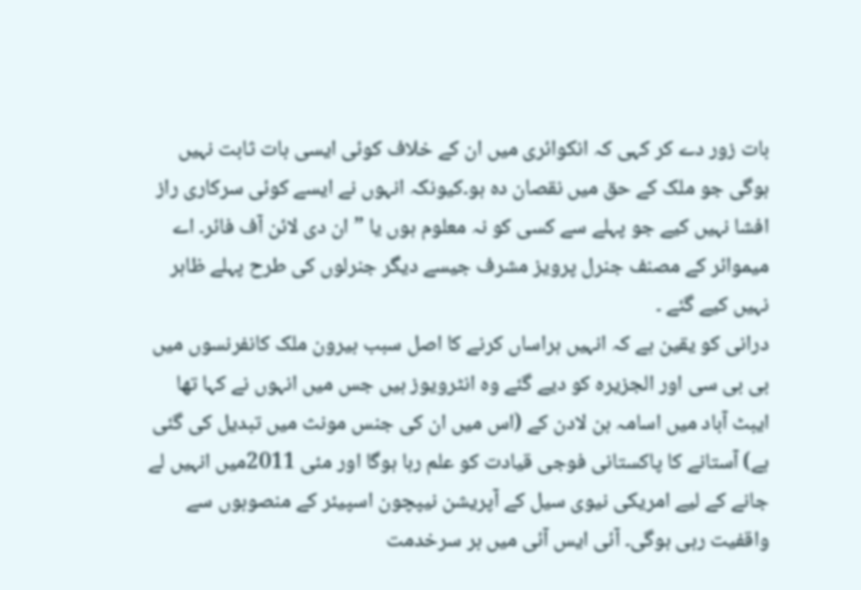بات زور دے کر کہی کہ انکوائری میں ان کے خلاف کوئی ایسی بات ثابت نہیں ہوگی جو ملک کے حق میں نقصان دہ ہو۔کیونکہ انہوں نے ایسے کوئی سرکاری راز افشا نہیں کیے جو پہلے سے کسی کو نہ معلوم ہوں یا ”ان دی لائن آف فائر۔ اے میموائر کے مصنف جنرل پرویز مشرف جیسے دیگر جنرلوں کی طرح پہلے ظاہر نہیں کیے گئے ۔
درانی کو یقین ہے کہ انہیں ہراساں کرنے کا اصل سبب بیرون ملک کانفرنسوں میں بی بی سی اور الجزیرہ کو دیے گئے وہ انٹرویوز ہیں جس میں انہوں نے کہا تھا ایبٹ آباد میں اسامہ بن لادن کے (اس میں ان کی جنس مونث میں تبدیل کی گئی ہے) آستانے کا پاکستانی فوجی قیادت کو علم رہا ہوگا اور مئی 2011میں انہیں لے جانے کے لیے امریکی نیوی سیل کے آپریشن نیپچون اسپیئر کے منصوبوں سے واقفیت رہی ہوگی۔ آئی ایس آئی میں بر سرخدمت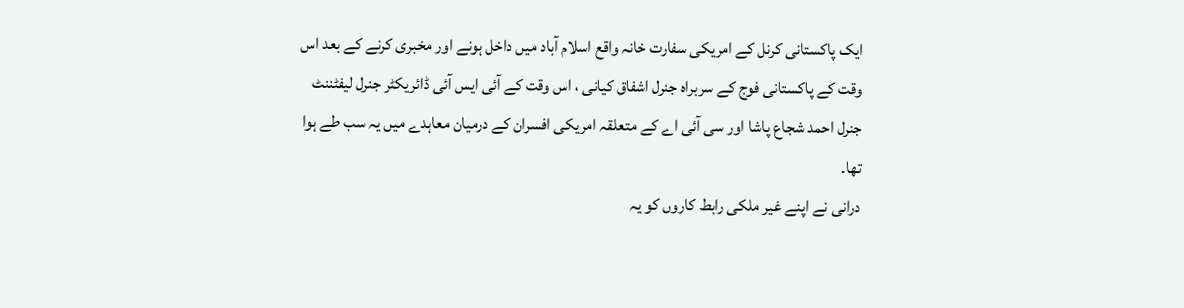ایک پاکستانی کرنل کے امریکی سفارت خانہ واقع اسلام آباد میں داخل ہونے اور مخبری کرنے کے بعد اس وقت کے پاکستانی فوج کے سربراہ جنرل اشفاق کیانی ، اس وقت کے آئی ایس آئی ڈائریکٹر جنرل لیفٹننٹ جنرل احمد شجاع پاشا اور سی آئی اے کے متعلقہ امریکی افسران کے درمیان معاہدے میں یہ سب طے ہوا تھا۔
درانی نے اپنے غیر ملکی رابط کاروں کو یہ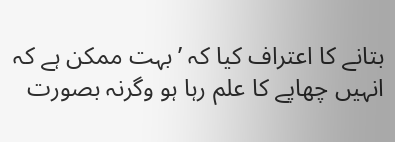بتانے کا اعتراف کیا کہ ’بہت ممکن ہے کہ انہیں چھاپے کا علم رہا ہو وگرنہ بصورت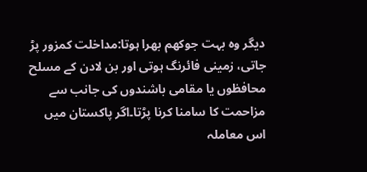دیگر وہ بہت جوکھم بھرا ہوتا:مداخلت کمزور پڑ جاتی، زمینی فائرنگ ہوتی اور بن لادن کے مسلح محافظوں یا مقامی باشندوں کی جانب سے مزاحمت کا سامنا کرنا پڑتا۔اگر پاکستان میں اس معاملہ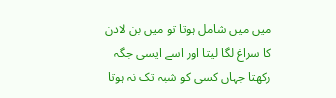میں میں شامل ہوتا تو میں بن لادن کا سراغ لگا لیتا اور اسے ایسی جگہ رکھتا جہاں کسی کو شبہ تک نہ ہوتا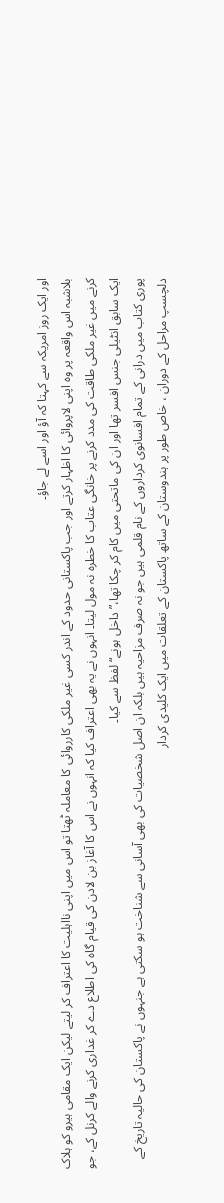اور ایک روز امریکہ سے کہتا کہ آؤ اور اسے لے جاؤ۔
بلاشبہ اس واقعہ پر وہ اپنی لاپروائی کا اظہار کرتے اور جب پاکستانی حدود کے اندر کسی غیر ملکی کارروائی کا معاملہ ٹھتا تو اس میں اپنی نااہلیت کا اعتراف کر لیتے لیکن ایک مقامی ہیرو کو ہلاک کرنے میں غیر ملکی طاقت کی مدد کرنے پر خانگی عتاب کا خطرہ نہ مول لیتا۔ انہوں نے یہ بھی اعتراف کیا کہ انہوں نے اس کا آغاز بن لادن کی قیام گاہ کی اطلاع دے کر غداری کرنے والے کرنل کے، جو ایک سابق انٹیلی جنس افسر تھا اور ان کی ماتحتی میں کام کر چکا تھا،” داخل ہونے“ لفظ سے کیا۔
پوری کتاب میں درانی کے تمام افسانوی کرداروں کے نام قلمی ہیں جو نہ صرف مزاحیہ ہیں بلکہ ان اصل شخصیات کی بھی آسانی سے شناخت ہو سکتی ہے جنہوں نے پاکستان کی حالیہ تاریخ کے دلچسپ مراحل کے دوران ، خاص طور پر ہندوستان کے ساتھ پاکستان کے تعلقات میں ایک کلیدی کردار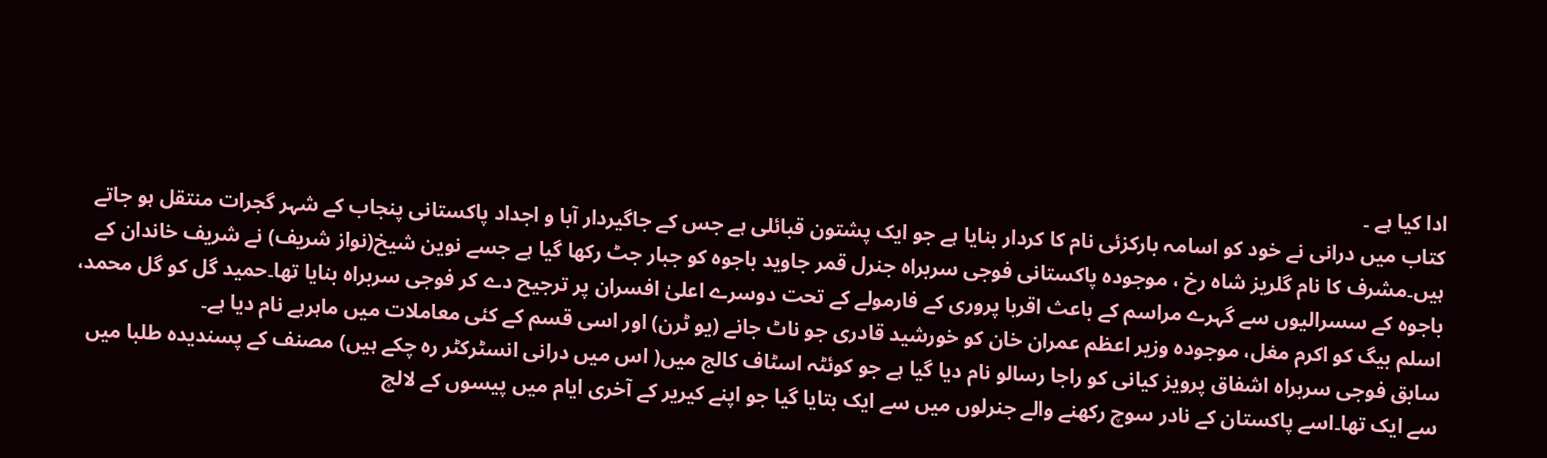ادا کیا ہے ۔
کتاب میں درانی نے خود کو اسامہ بارکزئی نام کا کردار بنایا ہے جو ایک پشتون قبائلی ہے جس کے جاگیردار آبا و اجداد پاکستانی پنجاب کے شہر گجرات منتقل ہو جاتے ہیں۔مشرف کا نام گلریز شاہ رخ ، موجودہ پاکستانی فوجی سربراہ جنرل قمر جاوید باجوہ کو جبار جٹ رکھا گیا ہے جسے نوین شیخ(نواز شریف) نے شریف خاندان کے باجوہ کے سسرالیوں سے گہرے مراسم کے باعث اقربا پروری کے فارمولے کے تحت دوسرے اعلیٰ افسران پر ترجیح دے کر فوجی سربراہ بنایا تھا۔حمید گل کو گل محمد، اسلم بیگ کو اکرم مغل، موجودہ وزیر اعظم عمران خان کو خورشید قادری جو ناٹ جانے (یو ٹرن) اور اسی قسم کے کئی معاملات میں ماہرہے نام دیا ہے۔
سابق فوجی سربراہ اشفاق پرویز کیانی کو راجا رسالو نام دیا گیا ہے جو کوئٹہ اسٹاف کالج میں( اس میں درانی انسٹرکٹر رہ چکے ہیں) مصنف کے پسندیدہ طلبا میں سے ایک تھا۔اسے پاکستان کے نادر سوچ رکھنے والے جنرلوں میں سے ایک بتایا گیا جو اپنے کیریر کے آخری ایام میں پیسوں کے لالچ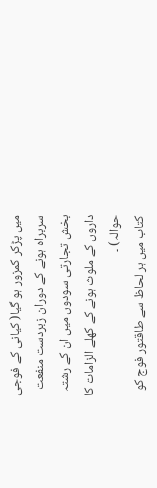میں پڑکر کمزور ہو گیا( کیانی کے فوجی سربراہ ہونے کے دوران زبردست منفعت بخش تجارتی سودوں میں ان کے رشتہ داروں کے ملوث ہونے کے کھلے الزامات کا حوالہ) ۔
کتاب میں ہر لحاظ سے طاقتور فوج کو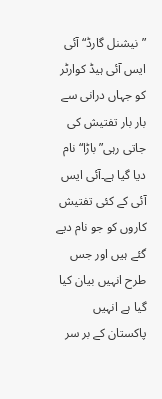”نیشنل گارڈ“ آئی ایس آئی ہیڈ کوارٹر کو جہاں درانی سے بار بار تفتیش کی جاتی رہی”باڑا“ نام دیا گیا ہے۔آئی ایس آئی کے کئی تفتیش کاروں کو جو نام دیے گئے ہیں اور جس طرح انہیں بیان کیا گیا ہے انہیں پاکستان کے بر سر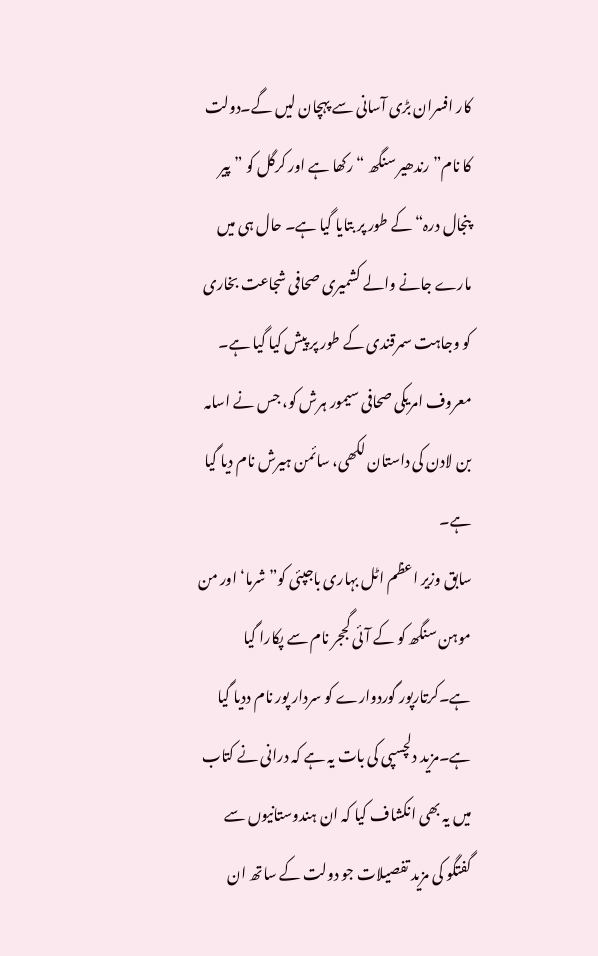کار افسران بڑی آسانی سے پہچان لیں گے۔دولت کا نام” رندھیر سنگھ “ رکھا ہے اور کرگل کو ”پیر پنجال درہ“ کے طور پر بتایا گیا ہے۔ حال ہی میں مارے جانے والے کشمیری صحافی شجاعت بخاری کو وجاہت سمرقندی کے طور پر پیش کیا گیا ہے۔ معروف امریکی صحافی سیمور ہرش کو، جس نے اسامہ بن لادن کی داستان لکھی، سائمن ہیرش نام دیا گیا ہے۔
سابق وزیر اعظم اٹل بہاری باجپئی کو”شرما‘ اور من موہن سنگھ کو کے آئی گججر نام سے پکارا گیا ہے۔کرتارپور گوردوارے کو سردار پور نام ددیا گیا ہے۔مزید دلچسپی کی بات یہ ہے کہ درانی نے کتاب میں یہ بھی انکشاف کیا کہ ان ہندوستانیوں سے گفتگو کی مزید تفصیلات جو دولت کے ساتھ ان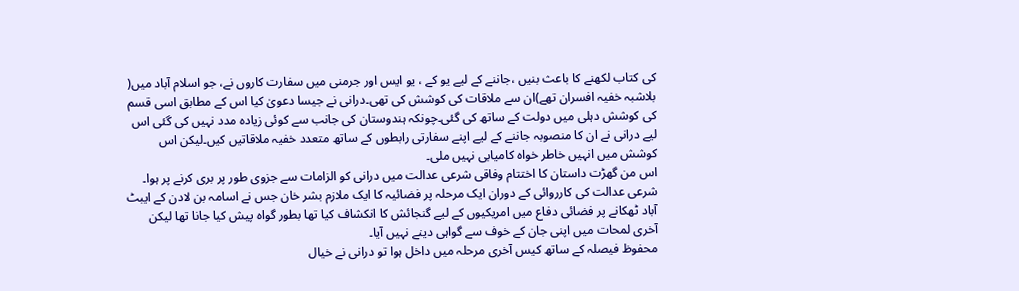کی کتاب لکھنے کا باعث بنیں ،جاننے کے لیے یو کے ، یو ایس اور جرمنی میں سفارت کاروں نے، جو اسلام آباد میں( بلاشبہ خفیہ افسران تھے)ان سے ملاقات کی کوشش کی تھی۔درانی نے جیسا دعویٰ کیا اس کے مطابق اسی قسم کی کوشش دہلی میں دولت کے ساتھ کی گئی۔چونکہ ہندوستان کی جانب سے کوئی زیادہ مدد نہیں کی گئی اس لیے درانی نے ان کا منصوبہ جاننے کے لیے اپنے سفارتی رابطوں کے ساتھ متعدد خفیہ ملاقاتیں کیں۔لیکن اس کوشش میں انہیں خاطر خواہ کامیابی نہیں ملی۔
اس من گھڑت داستان کا اختتام وفاقی شرعی عدالت میں درانی کو الزامات سے جزوی طور پر بری کرنے پر ہوا۔ شرعی عدالت کی کارروائی کے دوران ایک مرحلہ پر فضائیہ کا ایک ملازم بشر خان جس نے اسامہ بن لادن کے ایبٹ آباد ٹھکانے پر فضائی دفاع میں امریکیوں کے لیے گنجائش کا انکشاف کیا تھا بطور گواہ پیش کیا جانا تھا لیکن آخری لمحات میں اپنی جان کے خوف سے گواہی دینے نہیں آیا۔
محفوظ فیصلہ کے ساتھ کیس آخری مرحلہ میں داخل ہوا تو درانی نے خیال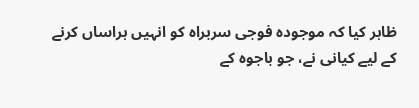ظاہر کیا کہ موجودہ فوجی سربراہ کو انہیں ہراساں کرنے کے لیے کیانی نے، جو باجوہ کے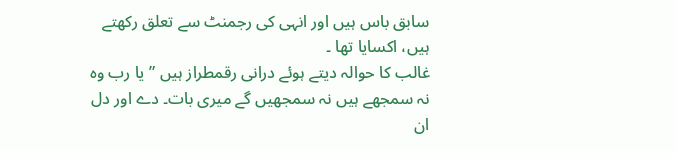سابق باس ہیں اور انہی کی رجمنٹ سے تعلق رکھتے ہیں، اکسایا تھا ۔
غالب کا حوالہ دیتے ہوئے درانی رقمطراز ہیں ”یا رب وہ نہ سمجھے ہیں نہ سمجھیں گے میری بات۔ دے اور دل ان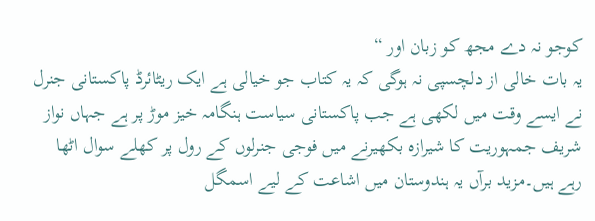کوجو نہ دے مجھ کو زبان اور “
یہ بات خالی از دلچسپی نہ ہوگی کہ یہ کتاب جو خیالی ہے ایک ریٹائرڈ پاکستانی جنرل نے ایسے وقت میں لکھی ہے جب پاکستانی سیاست ہنگامہ خیز موڑ پر ہے جہاں نواز شریف جمہوریت کا شیرازہ بکھیرنے میں فوجی جنرلوں کے رول پر کھلے سوال اٹھا رہے ہیں۔مزید برآں یہ ہندوستان میں اشاعت کے لیے اسمگل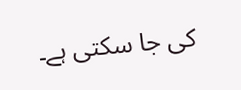کی جا سکتی ہے۔